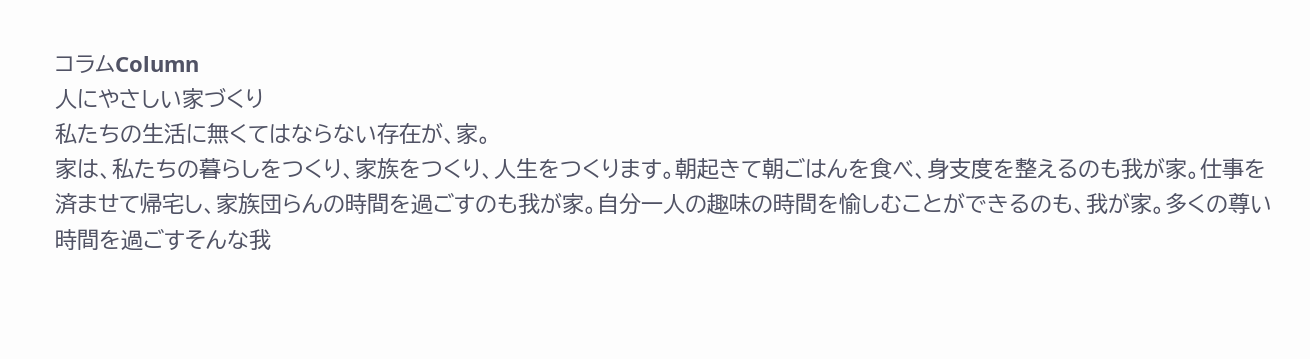コラムColumn
人にやさしい家づくり
私たちの生活に無くてはならない存在が、家。
家は、私たちの暮らしをつくり、家族をつくり、人生をつくります。朝起きて朝ごはんを食べ、身支度を整えるのも我が家。仕事を済ませて帰宅し、家族団らんの時間を過ごすのも我が家。自分一人の趣味の時間を愉しむことができるのも、我が家。多くの尊い時間を過ごすそんな我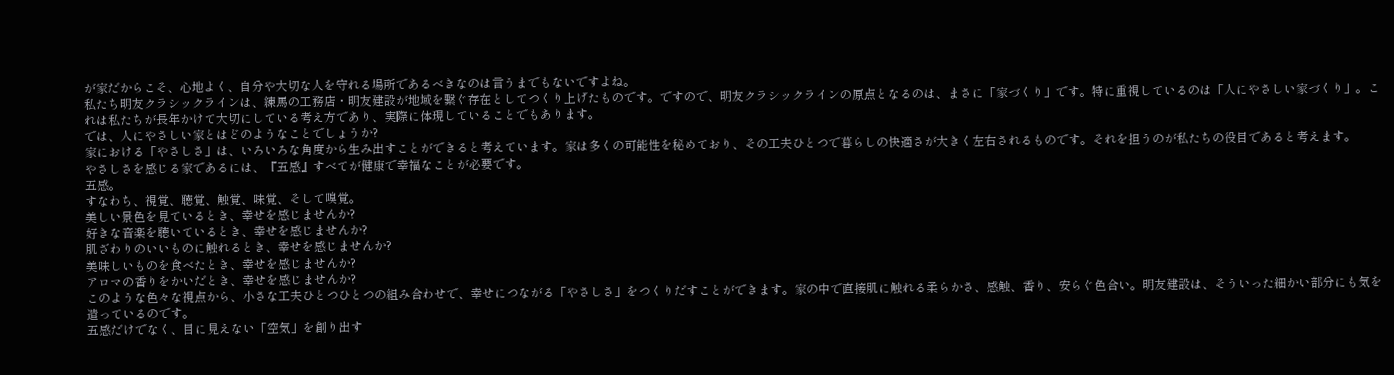が家だからこそ、心地よく、自分や大切な人を守れる場所であるべきなのは言うまでもないですよね。
私たち明友クラシックラインは、練馬の工務店・明友建設が地域を繋ぐ存在としてつくり上げたものです。ですので、明友クラシックラインの原点となるのは、まさに「家づくり」です。特に重視しているのは「人にやさしい家づくり」。これは私たちが長年かけて大切にしている考え方であり、実際に体現していることでもあります。
では、人にやさしい家とはどのようなことでしょうか?
家における「やさしさ」は、いろいろな角度から生み出すことができると考えています。家は多くの可能性を秘めており、その工夫ひとつで暮らしの快適さが大きく左右されるものです。それを担うのが私たちの役目であると考えます。
やさしさを感じる家であるには、『五感』すべてが健康で幸福なことが必要です。
五感。
すなわち、視覚、聴覚、触覚、味覚、そして嗅覚。
美しい景色を見ているとき、幸せを感じませんか?
好きな音楽を聴いているとき、幸せを感じませんか?
肌ざわりのいいものに触れるとき、幸せを感じませんか?
美味しいものを食べたとき、幸せを感じませんか?
アロマの香りをかいだとき、幸せを感じませんか?
このような色々な視点から、小さな工夫ひとつひとつの組み合わせで、幸せにつながる「やさしさ」をつくりだすことができます。家の中で直接肌に触れる柔らかさ、感触、香り、安らぐ色合い。明友建設は、そういった細かい部分にも気を遣っているのです。
五感だけでなく、目に見えない「空気」を創り出す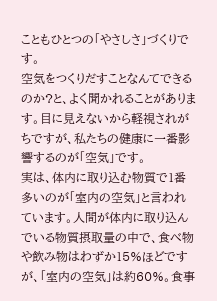こともひとつの「やさしさ」づくりです。
空気をつくりだすことなんてできるのか?と、よく聞かれることがあります。目に見えないから軽視されがちですが、私たちの健康に一番影響するのが「空気」です。
実は、体内に取り込む物質で1番多いのが「室内の空気」と言われています。人間が体内に取り込んでいる物質摂取量の中で、食べ物や飲み物はわずか15%ほどですが、「室内の空気」は約60%。食事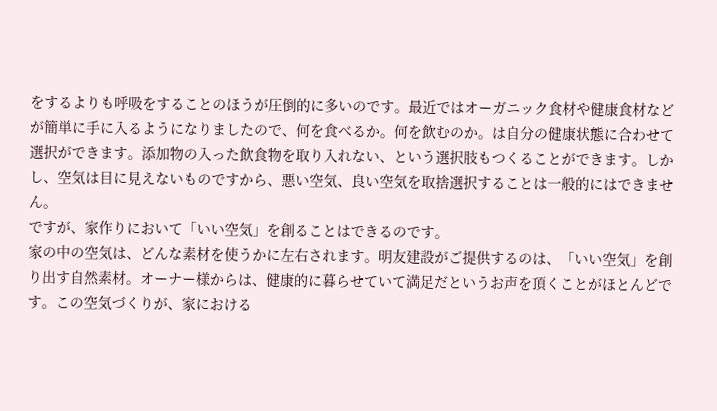をするよりも呼吸をすることのほうが圧倒的に多いのです。最近ではオーガニック食材や健康食材などが簡単に手に入るようになりましたので、何を食べるか。何を飲むのか。は自分の健康状態に合わせて選択ができます。添加物の入った飲食物を取り入れない、という選択肢もつくることができます。しかし、空気は目に見えないものですから、悪い空気、良い空気を取捨選択することは一般的にはできません。
ですが、家作りにおいて「いい空気」を創ることはできるのです。
家の中の空気は、どんな素材を使うかに左右されます。明友建設がご提供するのは、「いい空気」を創り出す自然素材。オーナー様からは、健康的に暮らせていて満足だというお声を頂くことがほとんどです。この空気づくりが、家における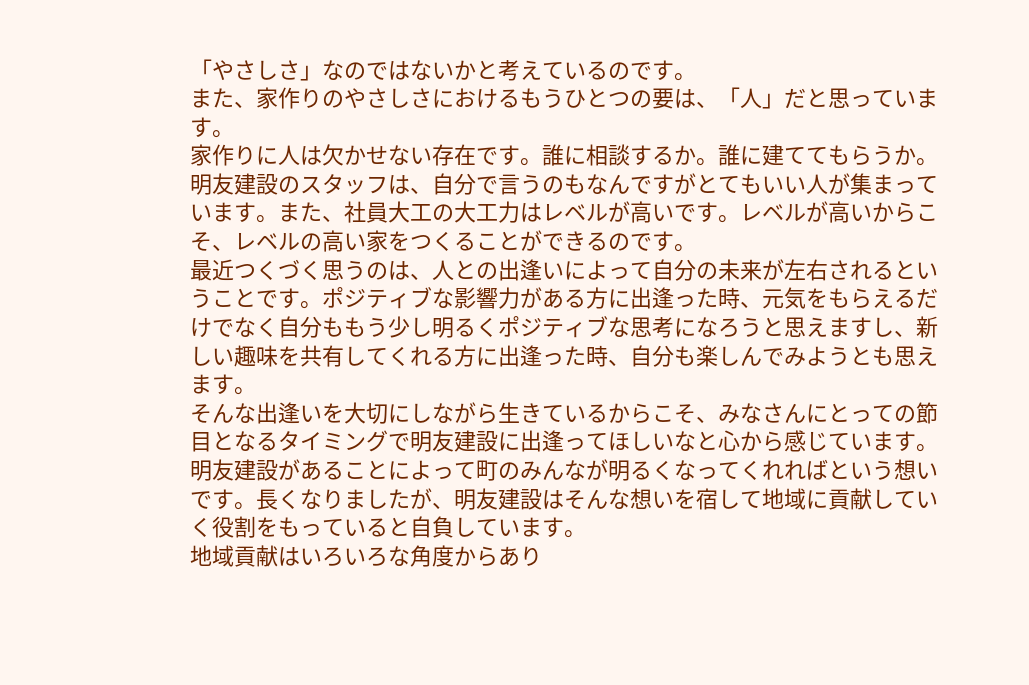「やさしさ」なのではないかと考えているのです。
また、家作りのやさしさにおけるもうひとつの要は、「人」だと思っています。
家作りに人は欠かせない存在です。誰に相談するか。誰に建ててもらうか。
明友建設のスタッフは、自分で言うのもなんですがとてもいい人が集まっています。また、社員大工の大工力はレベルが高いです。レベルが高いからこそ、レベルの高い家をつくることができるのです。
最近つくづく思うのは、人との出逢いによって自分の未来が左右されるということです。ポジティブな影響力がある方に出逢った時、元気をもらえるだけでなく自分ももう少し明るくポジティブな思考になろうと思えますし、新しい趣味を共有してくれる方に出逢った時、自分も楽しんでみようとも思えます。
そんな出逢いを大切にしながら生きているからこそ、みなさんにとっての節目となるタイミングで明友建設に出逢ってほしいなと心から感じています。
明友建設があることによって町のみんなが明るくなってくれればという想いです。長くなりましたが、明友建設はそんな想いを宿して地域に貢献していく役割をもっていると自負しています。
地域貢献はいろいろな角度からあり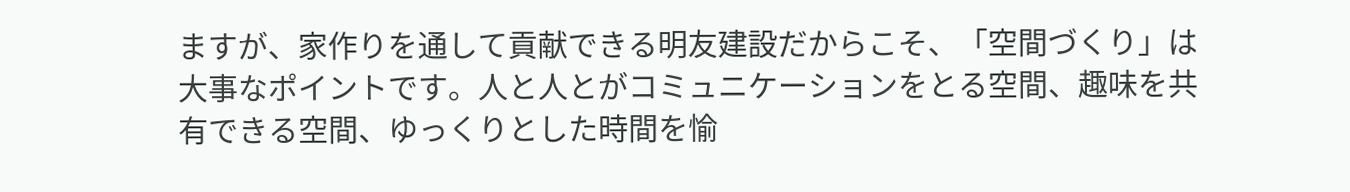ますが、家作りを通して貢献できる明友建設だからこそ、「空間づくり」は大事なポイントです。人と人とがコミュニケーションをとる空間、趣味を共有できる空間、ゆっくりとした時間を愉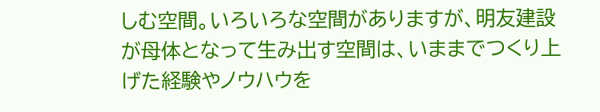しむ空間。いろいろな空間がありますが、明友建設が母体となって生み出す空間は、いままでつくり上げた経験やノウハウを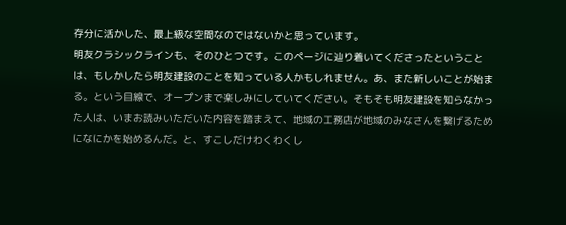存分に活かした、最上級な空間なのではないかと思っています。
明友クラシックラインも、そのひとつです。このページに辿り着いてくださったということは、もしかしたら明友建設のことを知っている人かもしれません。あ、また新しいことが始まる。という目線で、オープンまで楽しみにしていてください。そもそも明友建設を知らなかった人は、いまお読みいただいた内容を踏まえて、地域の工務店が地域のみなさんを繋げるためになにかを始めるんだ。と、すこしだけわくわくし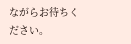ながらお待ちください。